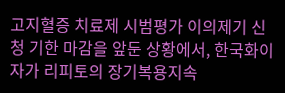고지혈증 치료제 시범평가 이의제기 신청 기한 마감을 앞둔 상황에서, 한국화이자가 리피토의 장기복용지속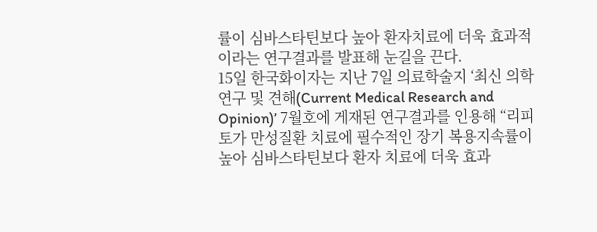률이 심바스타틴보다 높아 환자치료에 더욱 효과적이라는 연구결과를 발표해 눈길을 끈다.
15일 한국화이자는 지난 7일 의료학술지 ‘최신 의학연구 및 견해(Current Medical Research and Opinion)’ 7월호에 게재된 연구결과를 인용해 “리피토가 만성질환 치료에 필수적인 장기 복용지속률이 높아 심바스타틴보다 환자 치료에 더욱 효과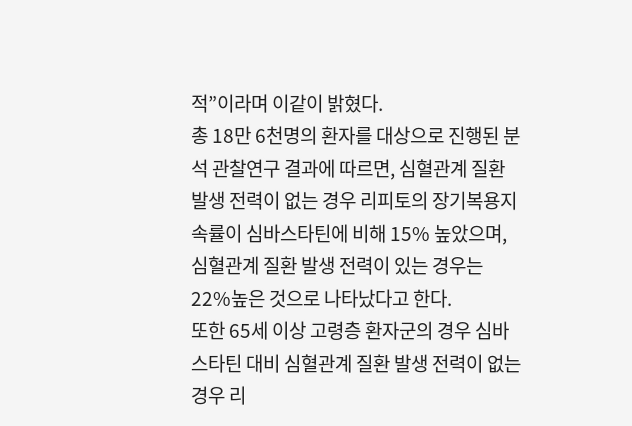적”이라며 이같이 밝혔다.
총 18만 6천명의 환자를 대상으로 진행된 분석 관찰연구 결과에 따르면, 심혈관계 질환 발생 전력이 없는 경우 리피토의 장기복용지속률이 심바스타틴에 비해 15% 높았으며, 심혈관계 질환 발생 전력이 있는 경우는 22%높은 것으로 나타났다고 한다.
또한 65세 이상 고령층 환자군의 경우 심바스타틴 대비 심혈관계 질환 발생 전력이 없는 경우 리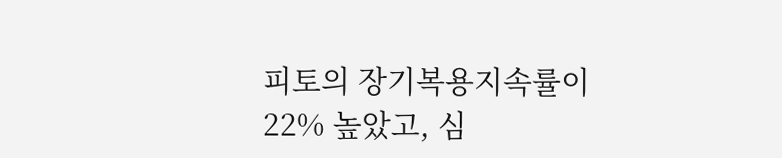피토의 장기복용지속률이 22% 높았고, 심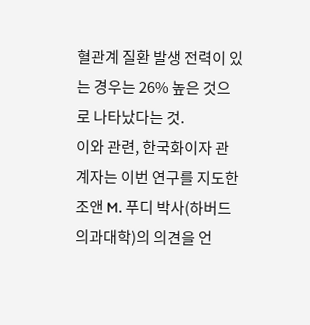혈관계 질환 발생 전력이 있는 경우는 26% 높은 것으로 나타났다는 것.
이와 관련, 한국화이자 관계자는 이번 연구를 지도한 조앤 M. 푸디 박사(하버드 의과대학)의 의견을 언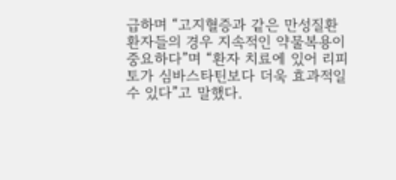급하며 “고지혈증과 같은 만성질환 환자들의 경우 지속적인 약물복용이 중요하다”며 “환자 치료에 있어 리피토가 심바스타틴보다 더욱 효과적일 수 있다”고 말했다.